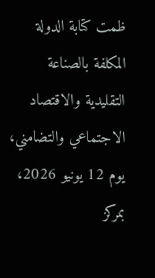ظمت كتابة الدولة المكلفة بالصناعة التقليدية والاقتصاد الاجتماعي والتضامني، يوم 12 يونيو 2026، بمركز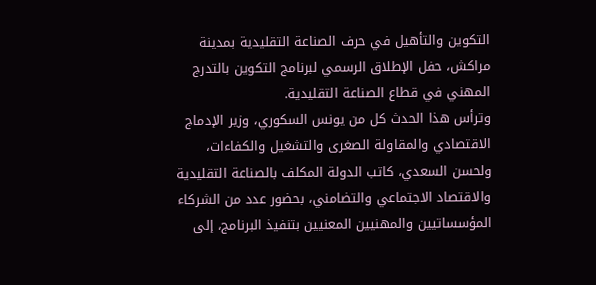التكوين والتأهيل في حرف الصناعة التقليدية بمدينة مراكش، حفل الإطلاق الرسمي لبرنامج التكوين بالتدرج المهني في قطاع الصناعة التقليدية.
وترأس هذا الحدث كل من يونس السكوري، وزير الإدماج الاقتصادي والمقاولة الصغرى والتشغيل والكفاءات، ولحسن السعدي، كاتب الدولة المكلف بالصناعة التقليدية والاقتصاد الاجتماعي والتضامني، بحضور عدد من الشركاء المؤسساتيين والمهنيين المعنيين بتنفيذ البرنامج، إلى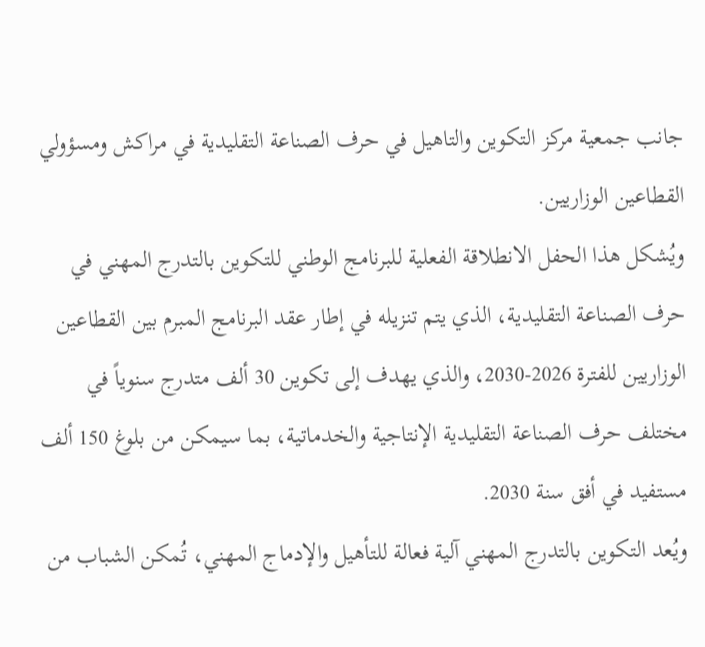جانب جمعية مركز التكوين والتاهيل في حرف الصناعة التقليدية في مراكش ومسؤولي القطاعين الوزاريين.
ويُشكل هذا الحفل الانطلاقة الفعلية للبرنامج الوطني للتكوين بالتدرج المهني في حرف الصناعة التقليدية، الذي يتم تنزيله في إطار عقد البرنامج المبرم بين القطاعين الوزاريين للفترة 2026-2030، والذي يهدف إلى تكوين 30 ألف متدرج سنوياً في مختلف حرف الصناعة التقليدية الإنتاجية والخدماتية، بما سيمكن من بلوغ 150 ألف مستفيد في أفق سنة 2030.
ويُعد التكوين بالتدرج المهني آلية فعالة للتأهيل والإدماج المهني، تُمكن الشباب من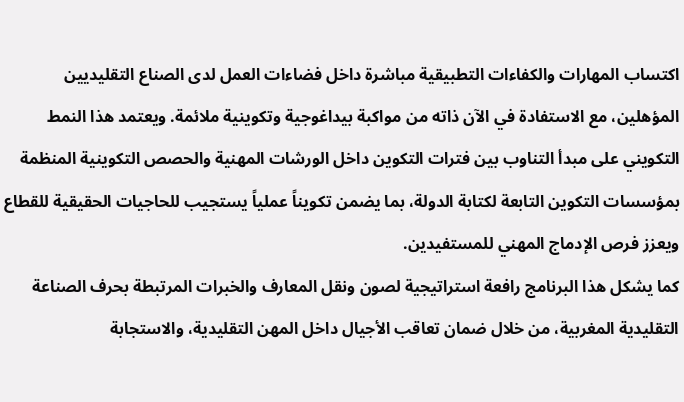اكتساب المهارات والكفاءات التطبيقية مباشرة داخل فضاءات العمل لدى الصناع التقليديين المؤهلين، مع الاستفادة في الآن ذاته من مواكبة بيداغوجية وتكوينية ملائمة. ويعتمد هذا النمط التكويني على مبدأ التناوب بين فترات التكوين داخل الورشات المهنية والحصص التكوينية المنظمة بمؤسسات التكوين التابعة لكتابة الدولة، بما يضمن تكويناً عملياً يستجيب للحاجيات الحقيقية للقطاع ويعزز فرص الإدماج المهني للمستفيدين.
كما يشكل هذا البرنامج رافعة استراتيجية لصون ونقل المعارف والخبرات المرتبطة بحرف الصناعة التقليدية المغربية، من خلال ضمان تعاقب الأجيال داخل المهن التقليدية، والاستجابة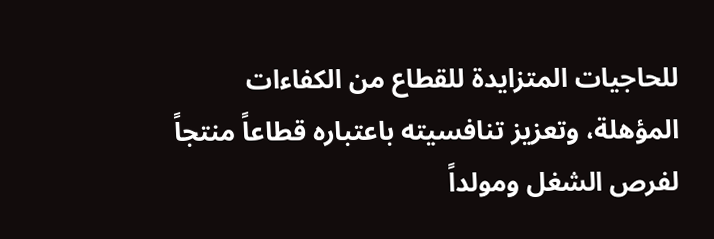للحاجيات المتزايدة للقطاع من الكفاءات المؤهلة، وتعزيز تنافسيته باعتباره قطاعاً منتجاً لفرص الشغل ومولداً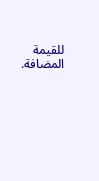للقيمة المضافة.